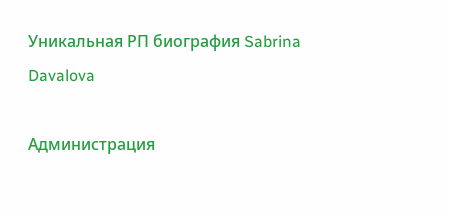Уникальная РП биография Sabrina Davalova

Администрация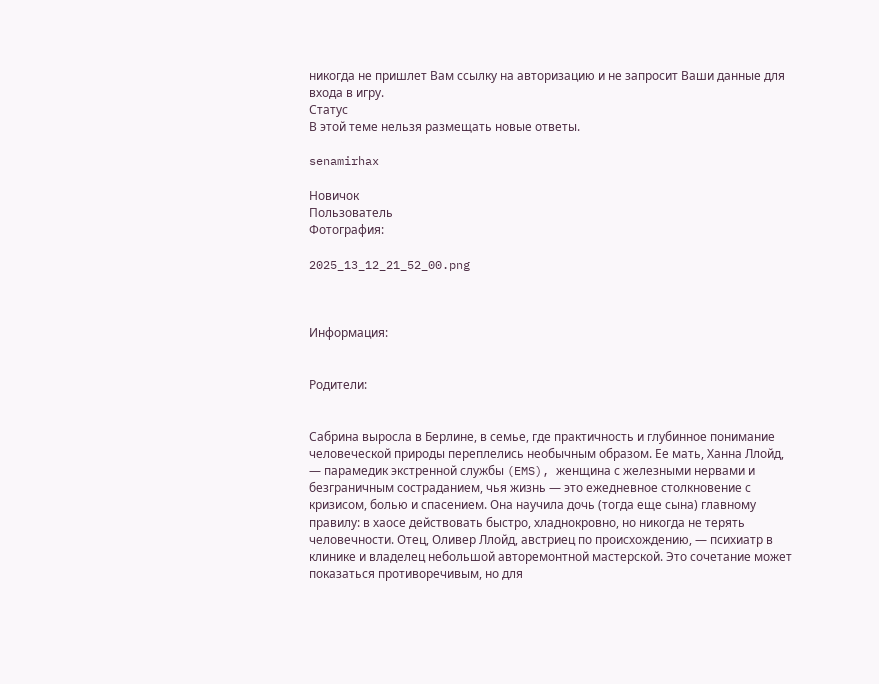никогда не пришлет Вам ссылку на авторизацию и не запросит Ваши данные для входа в игру.
Статус
В этой теме нельзя размещать новые ответы.

senamirhax

Новичок
Пользователь
Фотография:

2025_13_12_21_52_00.png



Информация:


Родители:


Сабрина выросла в Берлине, в семье, где практичность и глубинное понимание человеческой природы переплелись необычным образом. Ее мать, Ханна Ллойд, — парамедик экстренной службы (EMS), женщина с железными нервами и безграничным состраданием, чья жизнь — это ежедневное столкновение с кризисом, болью и спасением. Она научила дочь (тогда еще сына) главному правилу: в хаосе действовать быстро, хладнокровно, но никогда не терять человечности. Отец, Оливер Ллойд, австриец по происхождению, — психиатр в клинике и владелец небольшой авторемонтной мастерской. Это сочетание может показаться противоречивым, но для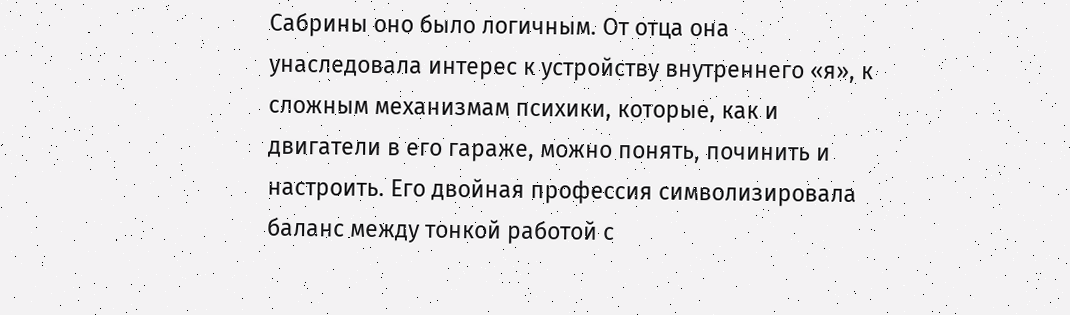Сабрины оно было логичным. От отца она унаследовала интерес к устройству внутреннего «я», к сложным механизмам психики, которые, как и двигатели в его гараже, можно понять, починить и настроить. Его двойная профессия символизировала баланс между тонкой работой с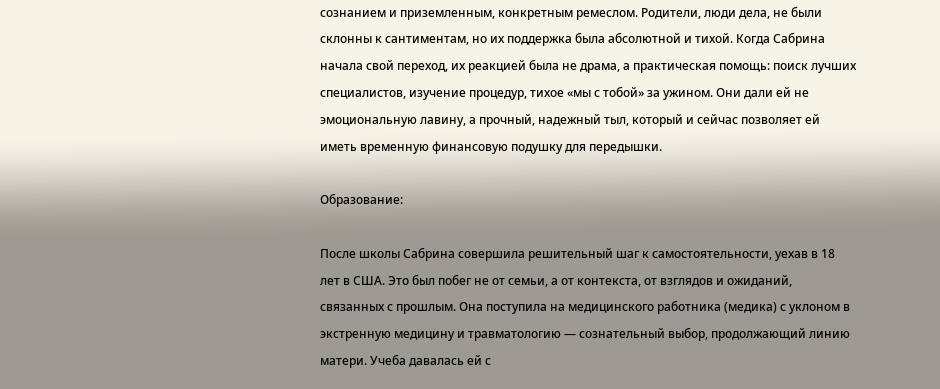сознанием и приземленным, конкретным ремеслом. Родители, люди дела, не были склонны к сантиментам, но их поддержка была абсолютной и тихой. Когда Сабрина начала свой переход, их реакцией была не драма, а практическая помощь: поиск лучших специалистов, изучение процедур, тихое «мы с тобой» за ужином. Они дали ей не эмоциональную лавину, а прочный, надежный тыл, который и сейчас позволяет ей иметь временную финансовую подушку для передышки.

Образование:

После школы Сабрина совершила решительный шаг к самостоятельности, уехав в 18 лет в США. Это был побег не от семьи, а от контекста, от взглядов и ожиданий, связанных с прошлым. Она поступила на медицинского работника (медика) с уклоном в экстренную медицину и травматологию — сознательный выбор, продолжающий линию матери. Учеба давалась ей с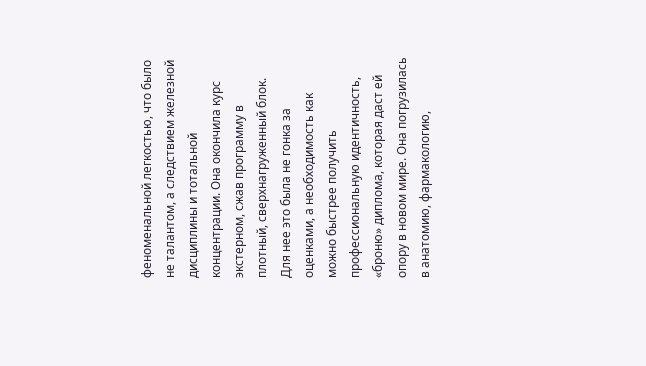феноменальной легкостью, что было не талантом, а следствием железной дисциплины и тотальной концентрации. Она окончила курс экстерном, сжав программу в плотный, сверхнагруженный блок. Для нее это была не гонка за оценками, а необходимость как можно быстрее получить профессиональную идентичность, «броню» диплома, которая даст ей опору в новом мире. Она погрузилась в анатомию, фармакологию,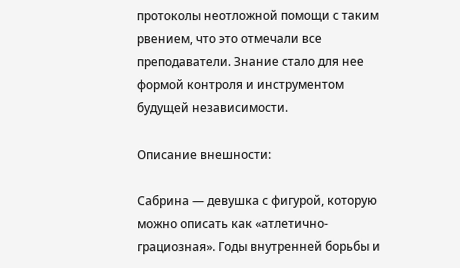протоколы неотложной помощи с таким рвением, что это отмечали все преподаватели. Знание стало для нее формой контроля и инструментом будущей независимости.

Описание внешности:

Сабрина — девушка с фигурой, которую можно описать как «атлетично-грациозная». Годы внутренней борьбы и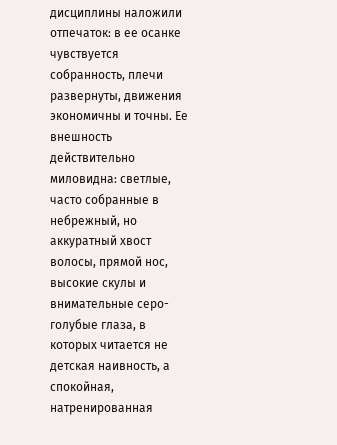дисциплины наложили отпечаток: в ее осанке чувствуется собранность, плечи развернуты, движения экономичны и точны. Ее внешность действительно миловидна: светлые, часто собранные в небрежный, но аккуратный хвост волосы, прямой нос, высокие скулы и внимательные серо-голубые глаза, в которых читается не детская наивность, а спокойная, натренированная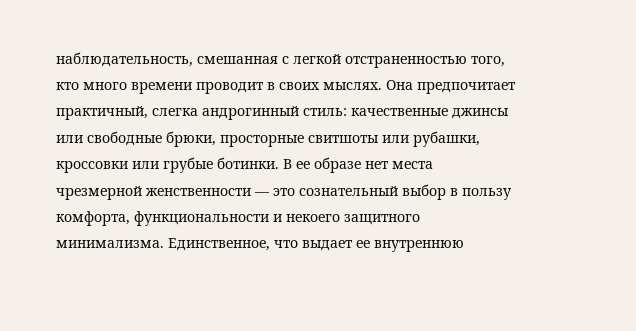наблюдательность, смешанная с легкой отстраненностью того, кто много времени проводит в своих мыслях. Она предпочитает практичный, слегка андрогинный стиль: качественные джинсы или свободные брюки, просторные свитшоты или рубашки, кроссовки или грубые ботинки. В ее образе нет места чрезмерной женственности — это сознательный выбор в пользу комфорта, функциональности и некоего защитного минимализма. Единственное, что выдает ее внутреннюю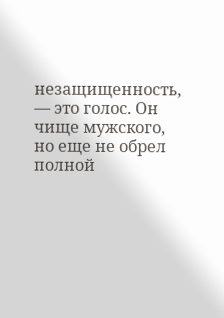незащищенность, — это голос. Он чище мужского, но еще не обрел полной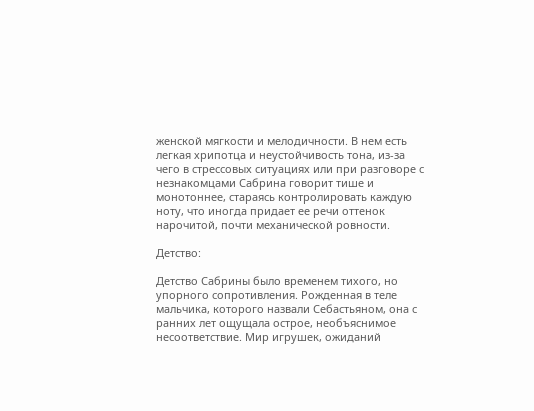женской мягкости и мелодичности. В нем есть легкая хрипотца и неустойчивость тона, из-за чего в стрессовых ситуациях или при разговоре с незнакомцами Сабрина говорит тише и монотоннее, стараясь контролировать каждую ноту, что иногда придает ее речи оттенок нарочитой, почти механической ровности.

Детство:

Детство Сабрины было временем тихого, но упорного сопротивления. Рожденная в теле мальчика, которого назвали Себастьяном, она с ранних лет ощущала острое, необъяснимое несоответствие. Мир игрушек, ожиданий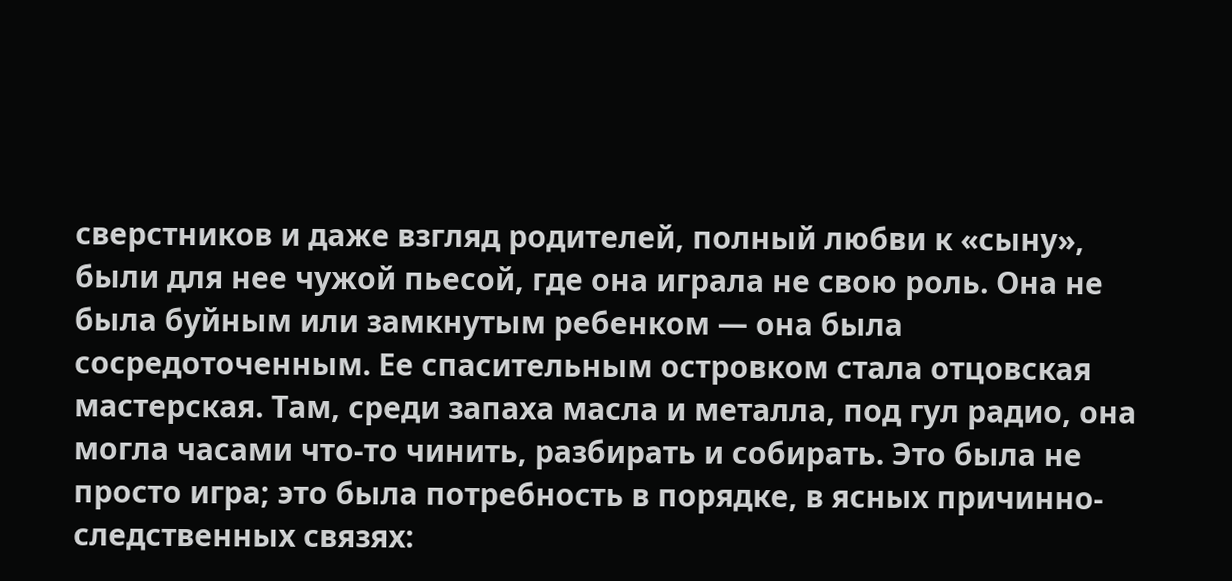сверстников и даже взгляд родителей, полный любви к «сыну», были для нее чужой пьесой, где она играла не свою роль. Она не была буйным или замкнутым ребенком — она была сосредоточенным. Ее спасительным островком стала отцовская мастерская. Там, среди запаха масла и металла, под гул радио, она могла часами что-то чинить, разбирать и собирать. Это была не просто игра; это была потребность в порядке, в ясных причинно-следственных связях: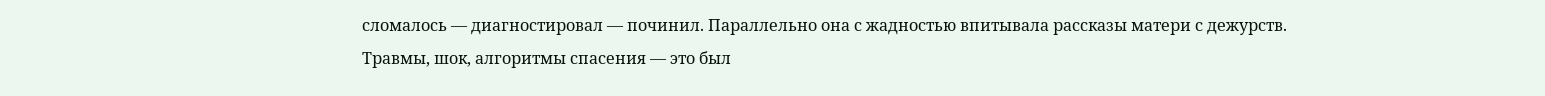сломалось — диагностировал — починил. Параллельно она с жадностью впитывала рассказы матери с дежурств. Травмы, шок, алгоритмы спасения — это был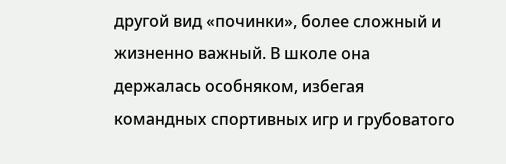другой вид «починки», более сложный и жизненно важный. В школе она держалась особняком, избегая командных спортивных игр и грубоватого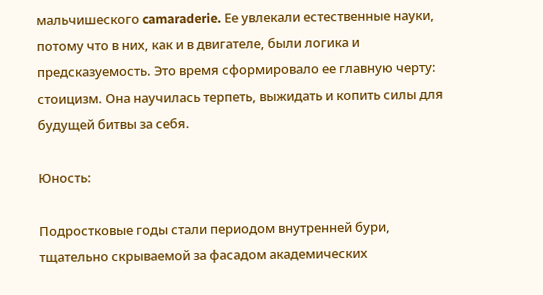мальчишеского camaraderie. Ее увлекали естественные науки, потому что в них, как и в двигателе, были логика и предсказуемость. Это время сформировало ее главную черту: стоицизм. Она научилась терпеть, выжидать и копить силы для будущей битвы за себя.

Юность:

Подростковые годы стали периодом внутренней бури, тщательно скрываемой за фасадом академических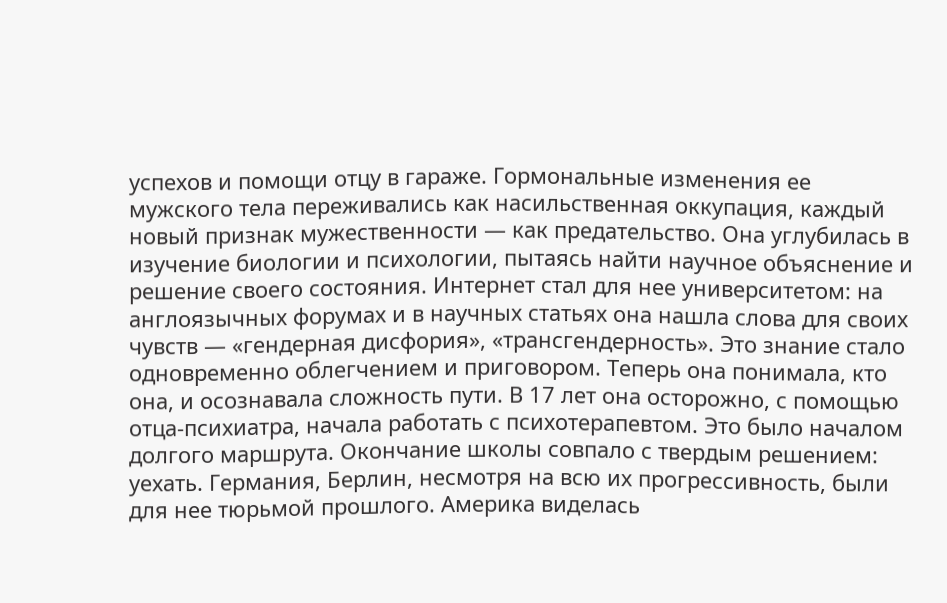успехов и помощи отцу в гараже. Гормональные изменения ее мужского тела переживались как насильственная оккупация, каждый новый признак мужественности — как предательство. Она углубилась в изучение биологии и психологии, пытаясь найти научное объяснение и решение своего состояния. Интернет стал для нее университетом: на англоязычных форумах и в научных статьях она нашла слова для своих чувств — «гендерная дисфория», «трансгендерность». Это знание стало одновременно облегчением и приговором. Теперь она понимала, кто она, и осознавала сложность пути. В 17 лет она осторожно, с помощью отца-психиатра, начала работать с психотерапевтом. Это было началом долгого маршрута. Окончание школы совпало с твердым решением: уехать. Германия, Берлин, несмотря на всю их прогрессивность, были для нее тюрьмой прошлого. Америка виделась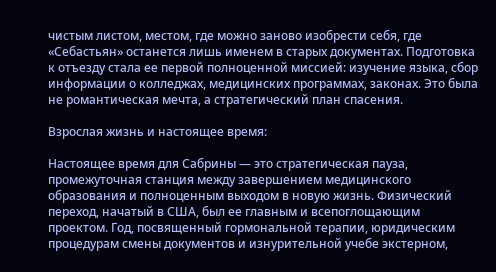чистым листом, местом, где можно заново изобрести себя, где «Себастьян» останется лишь именем в старых документах. Подготовка к отъезду стала ее первой полноценной миссией: изучение языка, сбор информации о колледжах, медицинских программах, законах. Это была не романтическая мечта, а стратегический план спасения.

Взрослая жизнь и настоящее время:

Настоящее время для Сабрины — это стратегическая пауза, промежуточная станция между завершением медицинского образования и полноценным выходом в новую жизнь. Физический переход, начатый в США, был ее главным и всепоглощающим проектом. Год, посвященный гормональной терапии, юридическим процедурам смены документов и изнурительной учебе экстерном,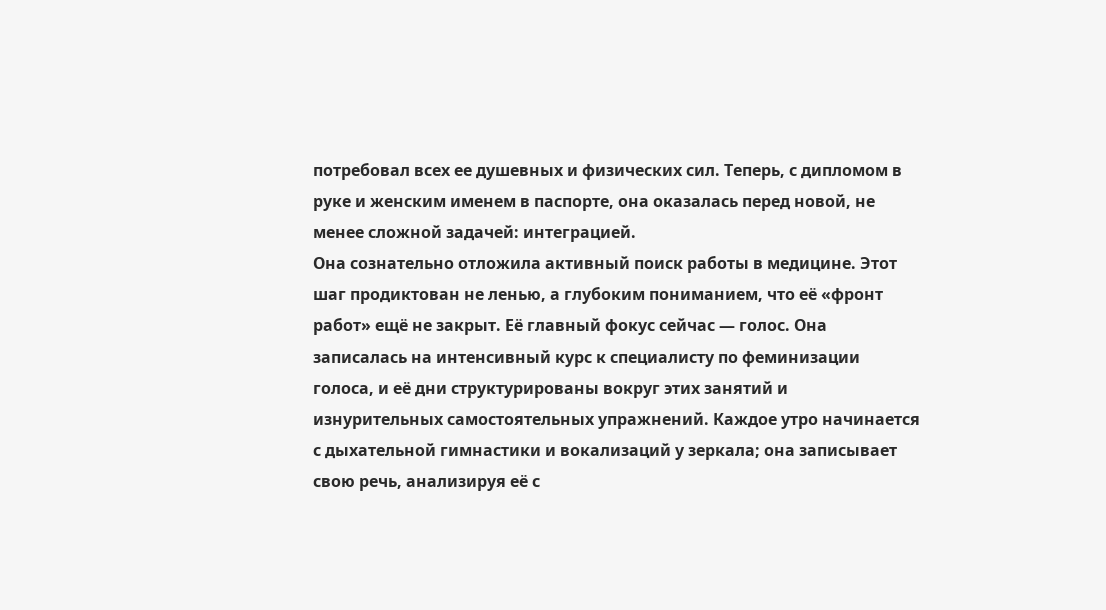потребовал всех ее душевных и физических сил. Теперь, с дипломом в руке и женским именем в паспорте, она оказалась перед новой, не менее сложной задачей: интеграцией.
Она сознательно отложила активный поиск работы в медицине. Этот шаг продиктован не ленью, а глубоким пониманием, что её «фронт работ» ещё не закрыт. Её главный фокус сейчас — голос. Она записалась на интенсивный курс к специалисту по феминизации голоса, и её дни структурированы вокруг этих занятий и изнурительных самостоятельных упражнений. Каждое утро начинается с дыхательной гимнастики и вокализаций у зеркала; она записывает свою речь, анализируя её с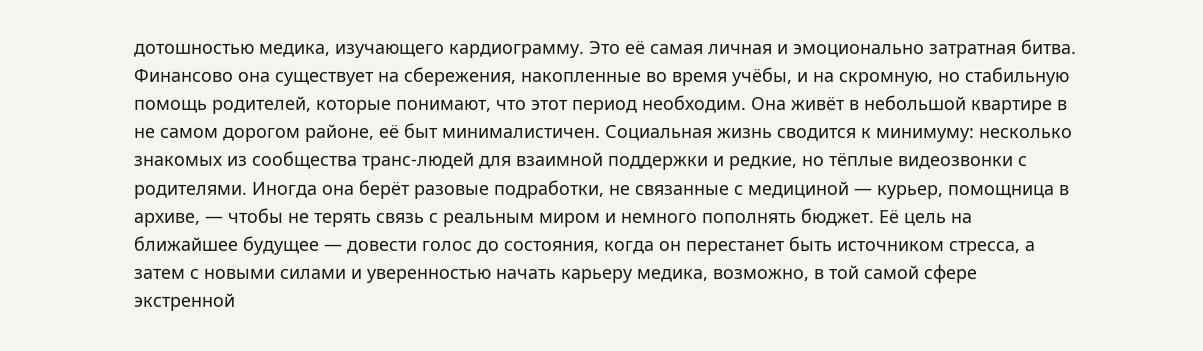дотошностью медика, изучающего кардиограмму. Это её самая личная и эмоционально затратная битва.
Финансово она существует на сбережения, накопленные во время учёбы, и на скромную, но стабильную помощь родителей, которые понимают, что этот период необходим. Она живёт в небольшой квартире в не самом дорогом районе, её быт минималистичен. Социальная жизнь сводится к минимуму: несколько знакомых из сообщества транс-людей для взаимной поддержки и редкие, но тёплые видеозвонки с родителями. Иногда она берёт разовые подработки, не связанные с медициной — курьер, помощница в архиве, — чтобы не терять связь с реальным миром и немного пополнять бюджет. Её цель на ближайшее будущее — довести голос до состояния, когда он перестанет быть источником стресса, а затем с новыми силами и уверенностью начать карьеру медика, возможно, в той самой сфере экстренной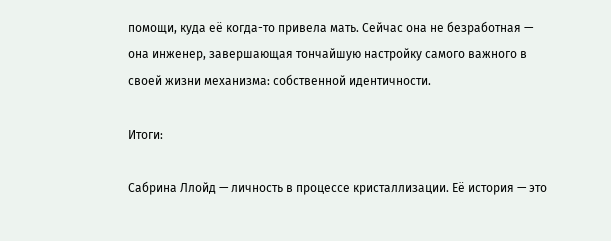помощи, куда её когда-то привела мать. Сейчас она не безработная — она инженер, завершающая тончайшую настройку самого важного в своей жизни механизма: собственной идентичности.

Итоги:

Сабрина Ллойд — личность в процессе кристаллизации. Её история — это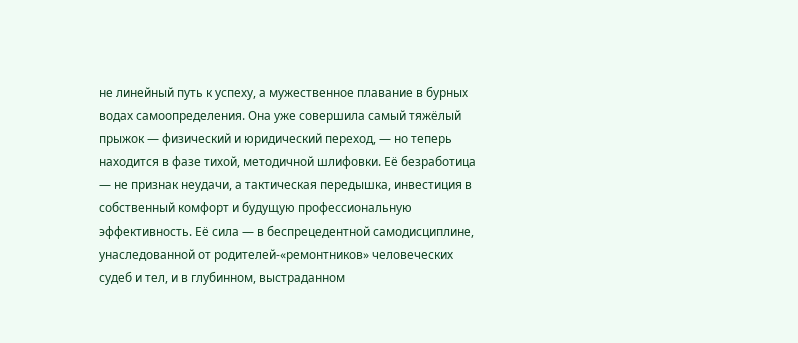не линейный путь к успеху, а мужественное плавание в бурных водах самоопределения. Она уже совершила самый тяжёлый прыжок — физический и юридический переход, — но теперь находится в фазе тихой, методичной шлифовки. Её безработица — не признак неудачи, а тактическая передышка, инвестиция в собственный комфорт и будущую профессиональную эффективность. Её сила — в беспрецедентной самодисциплине, унаследованной от родителей-«ремонтников» человеческих судеб и тел, и в глубинном, выстраданном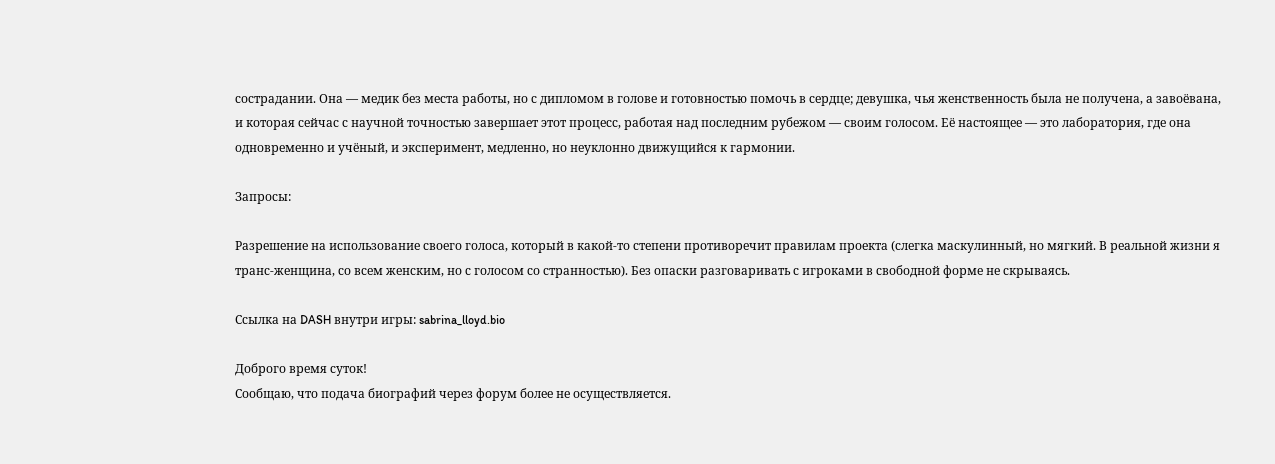сострадании. Она — медик без места работы, но с дипломом в голове и готовностью помочь в сердце; девушка, чья женственность была не получена, а завоёвана, и которая сейчас с научной точностью завершает этот процесс, работая над последним рубежом — своим голосом. Её настоящее — это лаборатория, где она одновременно и учёный, и эксперимент, медленно, но неуклонно движущийся к гармонии.

Запросы:

Разрешение на использование своего голоса, который в какой-то степени противоречит правилам проекта (слегка маскулинный, но мягкий. В реальной жизни я транс-женщина, со всем женским, но с голосом со странностью). Без опаски разговаривать с игроками в свободной форме не скрываясь.

Ссылка на DASH внутри игры: sabrina_lloyd.bio

Доброго время суток!
Сообщаю, что подача биографий через форум более не осуществляется.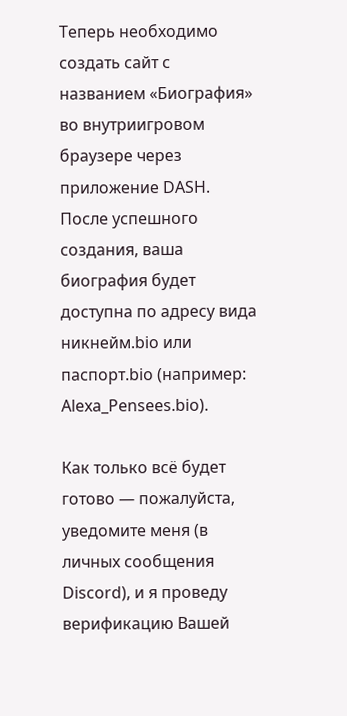Теперь необходимо создать сайт с названием «Биография» во внутриигровом браузере через приложение DASH.
После успешного создания, ваша биография будет доступна по адресу вида никнейм.bio или паспорт.bio (например: Alexa_Pensees.bio).

Как только всё будет готово — пожалуйста, уведомите меня (в личных сообщения Discord), и я проведу верификацию Вашей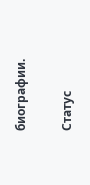биографии.

Статус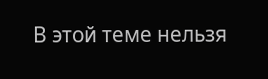В этой теме нельзя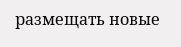размещать новые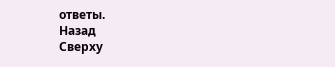ответы.
Назад
Сверху